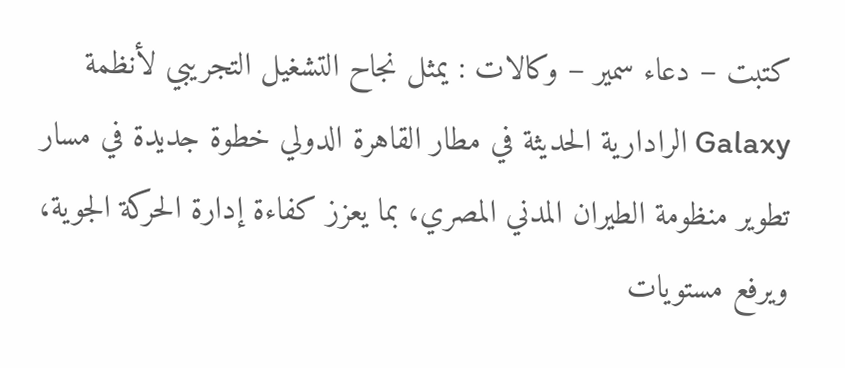كتبت – دعاء سمير – وكالات : يمثل نجاح التشغيل التجريبي لأنظمة Galaxy الرادارية الحديثة في مطار القاهرة الدولي خطوة جديدة في مسار تطوير منظومة الطيران المدني المصري، بما يعزز كفاءة إدارة الحركة الجوية، ويرفع مستويات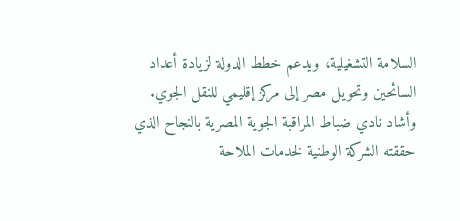السلامة التشغيلية، ويدعم خطط الدولة لزيادة أعداد السائحين وتحويل مصر إلى مركز إقليمي للنقل الجوي.
وأشاد نادي ضباط المراقبة الجوية المصرية بالنجاح الذي حققته الشركة الوطنية لخدمات الملاحة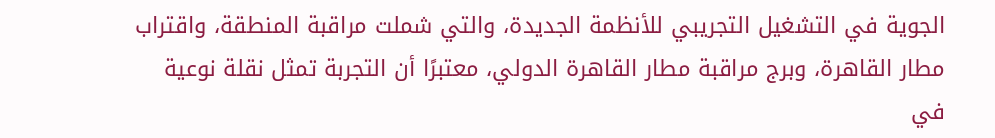الجوية في التشغيل التجريبي للأنظمة الجديدة، والتي شملت مراقبة المنطقة، واقتراب مطار القاهرة، وبرج مراقبة مطار القاهرة الدولي، معتبرًا أن التجربة تمثل نقلة نوعية في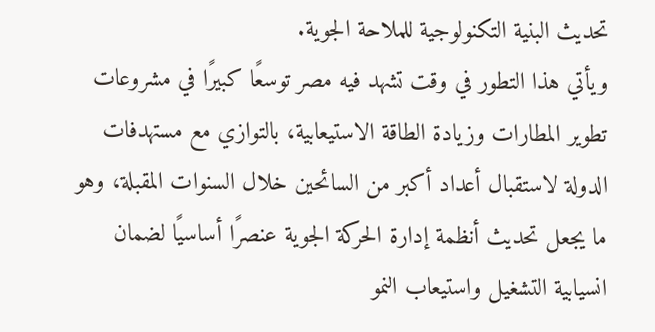تحديث البنية التكنولوجية للملاحة الجوية.
ويأتي هذا التطور في وقت تشهد فيه مصر توسعًا كبيرًا في مشروعات تطوير المطارات وزيادة الطاقة الاستيعابية، بالتوازي مع مستهدفات الدولة لاستقبال أعداد أكبر من السائحين خلال السنوات المقبلة، وهو ما يجعل تحديث أنظمة إدارة الحركة الجوية عنصرًا أساسيًا لضمان انسيابية التشغيل واستيعاب النمو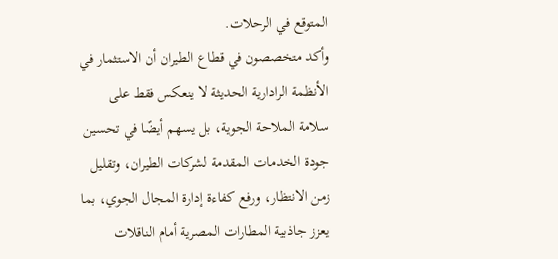المتوقع في الرحلات.
وأكد متخصصون في قطاع الطيران أن الاستثمار في الأنظمة الرادارية الحديثة لا ينعكس فقط على سلامة الملاحة الجوية، بل يسهم أيضًا في تحسين جودة الخدمات المقدمة لشركات الطيران، وتقليل زمن الانتظار، ورفع كفاءة إدارة المجال الجوي، بما يعزز جاذبية المطارات المصرية أمام الناقلات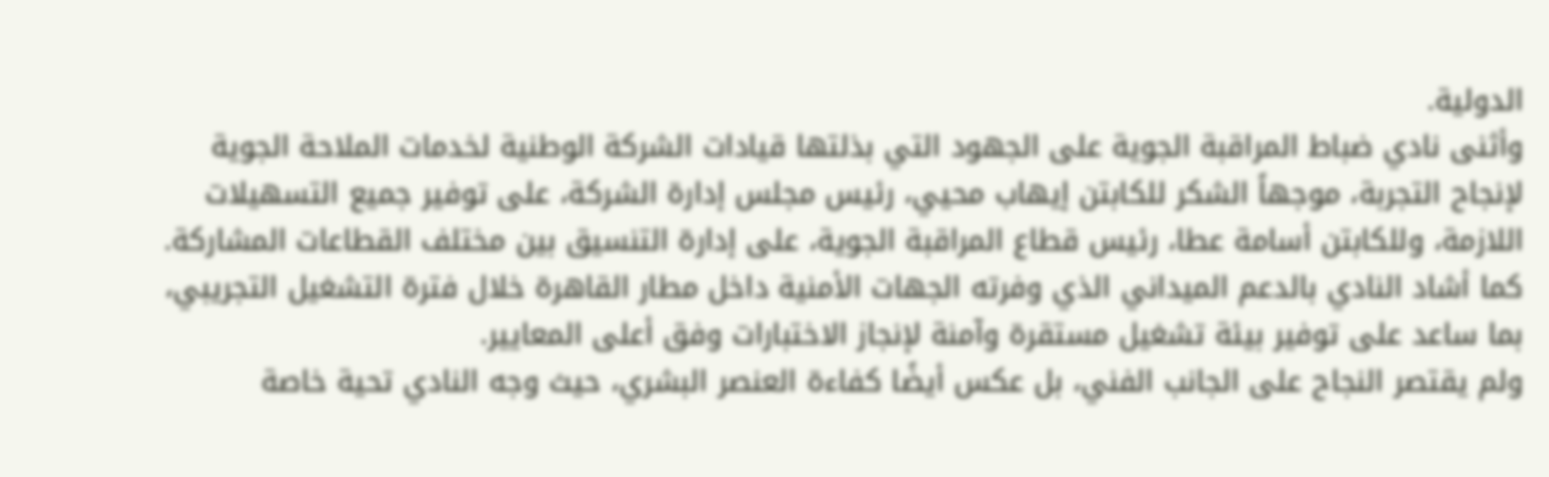الدولية.
وأثنى نادي ضباط المراقبة الجوية على الجهود التي بذلتها قيادات الشركة الوطنية لخدمات الملاحة الجوية لإنجاح التجربة، موجهاً الشكر للكابتن إيهاب محيي، رئيس مجلس إدارة الشركة، على توفير جميع التسهيلات اللازمة، وللكابتن أسامة عطا، رئيس قطاع المراقبة الجوية، على إدارة التنسيق بين مختلف القطاعات المشاركة.
كما أشاد النادي بالدعم الميداني الذي وفرته الجهات الأمنية داخل مطار القاهرة خلال فترة التشغيل التجريبي، بما ساعد على توفير بيئة تشغيل مستقرة وآمنة لإنجاز الاختبارات وفق أعلى المعايير.
ولم يقتصر النجاح على الجانب الفني، بل عكس أيضًا كفاءة العنصر البشري، حيث وجه النادي تحية خاصة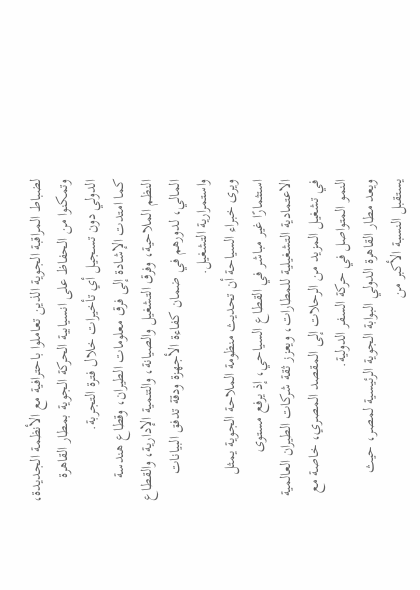لضباط المراقبة الجوية الذين تعاملوا باحترافية مع الأنظمة الجديدة، وتمكنوا من الحفاظ على انسيابية الحركة الجوية بمطار القاهرة الدولي دون تسجيل أي تأخيرات خلال فترة التجربة.
كما امتدت الإشادة إلى فرق معلومات الطيران، وقطاع هندسة النظم الملاحية، وفرق التشغيل والصيانة، والتنمية الإدارية، والقطاع المالي، لدورهم في ضمان كفاءة الأجهزة ودقة تدفق البيانات واستمرارية التشغيل.
ويرى خبراء السياحة أن تحديث منظومة الملاحة الجوية يمثل استثمارًا غير مباشر في القطاع السياحي، إذ يرفع مستوى الاعتمادية التشغيلية للمطارات، ويعزز ثقة شركات الطيران العالمية في تشغيل المزيد من الرحلات إلى المقصد المصري، خاصة مع النمو المتواصل في حركة السفر الدولية.
ويعد مطار القاهرة الدولي البوابة الجوية الرئيسية لمصر، حيث يستقبل النسبة الأكبر من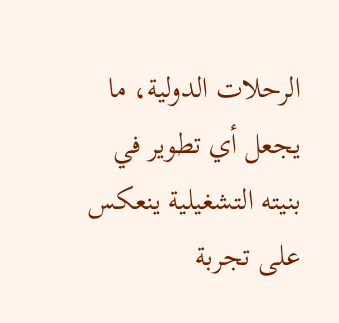الرحلات الدولية، ما يجعل أي تطوير في بنيته التشغيلية ينعكس على تجربة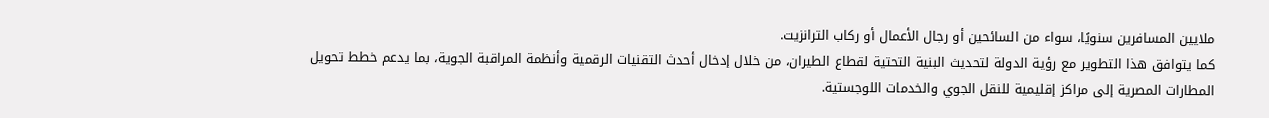ملايين المسافرين سنويًا، سواء من السائحين أو رجال الأعمال أو ركاب الترانزيت.
كما يتوافق هذا التطوير مع رؤية الدولة لتحديث البنية التحتية لقطاع الطيران، من خلال إدخال أحدث التقنيات الرقمية وأنظمة المراقبة الجوية، بما يدعم خطط تحويل المطارات المصرية إلى مراكز إقليمية للنقل الجوي والخدمات اللوجستية.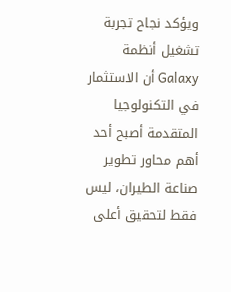ويؤكد نجاح تجربة تشغيل أنظمة Galaxy أن الاستثمار في التكنولوجيا المتقدمة أصبح أحد أهم محاور تطوير صناعة الطيران، ليس فقط لتحقيق أعلى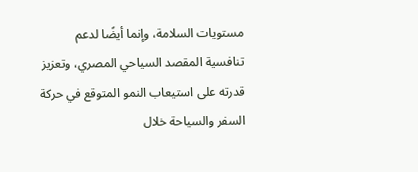مستويات السلامة، وإنما أيضًا لدعم تنافسية المقصد السياحي المصري، وتعزيز قدرته على استيعاب النمو المتوقع في حركة السفر والسياحة خلال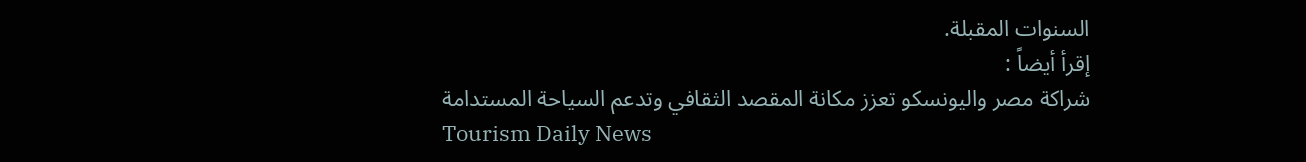السنوات المقبلة.
إقرأ أيضاً :
شراكة مصر واليونسكو تعزز مكانة المقصد الثقافي وتدعم السياحة المستدامة
Tourism Daily News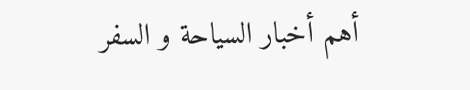أهم أخبار السياحة و السفر